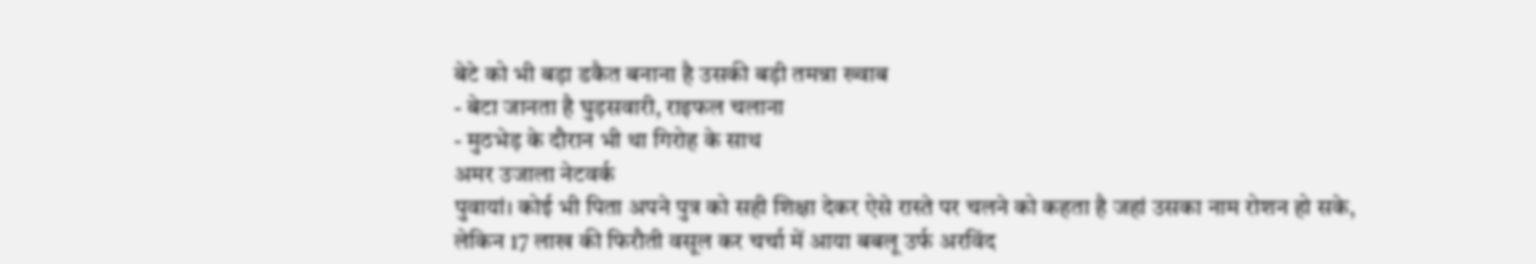बेटे को भी बड़ा डकैत बनाना है उसकी बड़ी तमन्ना ख्वाब
- बेटा जानता है घुड़सवारी, राइफल चलाना
- मुठभेड़ के दौरान भी था गिरोह के साथ
अमर उजाला नेटवर्क
पुवायां। कोई भी पिता अपने पुत्र को सही शिक्षा देकर ऐसे रास्ते पर चलने को कहता है जहां उसका नाम रोशन हो सके, लेकिन 17 लाख की फिरौती वसूल कर चर्चा में आया बबलू उर्फ अरविंद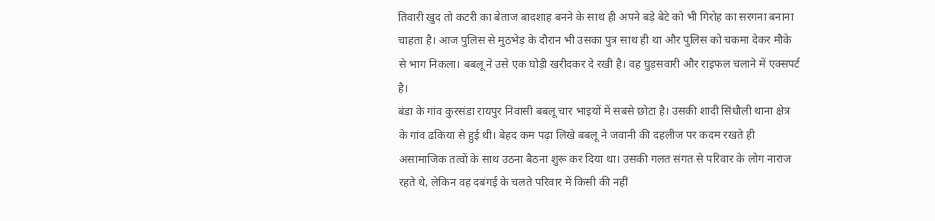तिवारी खुद तो कटरी का बेताज बादशाह बनने के साथ ही अपने बड़े बेटे को भी गिरोह का सरगना बनाना चाहता है। आज पुलिस से मुठभेड़ के दौरान भी उसका पुत्र साथ ही था और पुलिस को चकमा देकर मौके से भाग निकला। बबलू ने उसे एक घोड़ी खरीदकर दे रखी है। वह घुड़सवारी और राइफल चलाने में एक्सपर्ट है।
बंडा के गांव कुरसंडा रायपुर निवासी बबलू चार भाइयों में सबसे छोटा है। उसकी शादी सिंधौली थाना क्षेत्र के गांव ढकिया से हुई थी। बेहद कम पढ़ा लिखे बबलू ने जवानी की दहलीज पर कदम रखते ही असामाजिक तत्वों के साथ उठना बैठना शुरू कर दिया था। उसकी गलत संगत से परिवार के लोग नाराज रहते थे, लेकिन वह दबंगई के चलते परिवार में किसी की नहीं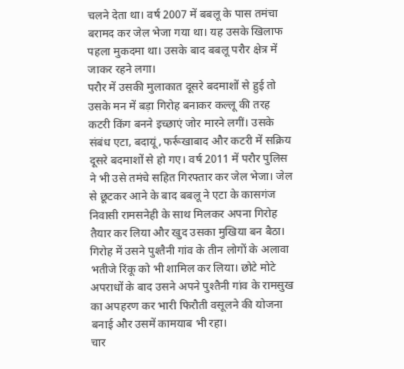चलने देता था। वर्ष 2007 में बबलू के पास तमंचा बरामद कर जेल भेजा गया था। यह उसके खिलाफ पहला मुकदमा था। उसके बाद बबलू परौर क्षेत्र में जाकर रहने लगा।
परौर में उसकी मुलाकात दूसरे बदमाशों से हुई तो उसके मन में बड़ा गिरोह बनाकर कल्लू की तरह कटरी किंग बनने इच्छाएं जोर मारने लगीं। उसके संबंध एटा, बदायूं, फर्रूखाबाद और कटरी में सक्रिय दूसरे बदमाशों से हो गए। वर्ष 2011 में परौर पुलिस ने भी उसे तमंचे सहित गिरफ्तार कर जेल भेजा। जेल से छूटकर आने के बाद बबलू ने एटा के कासगंज निवासी रामसनेही के साथ मिलकर अपना गिरोह तैयार कर लिया और खुद उसका मुखिया बन बैठा। गिरोह में उसने पुश्तैनी गांव के तीन लोगों के अलावा भतीजे रिंकू को भी शामिल कर लिया। छोटे मोटे अपराधों के बाद उसने अपने पुश्तैनी गांव के रामसुख का अपहरण कर भारी फिरौती वसूलने की योजना बनाई और उसमें कामयाब भी रहा।
चार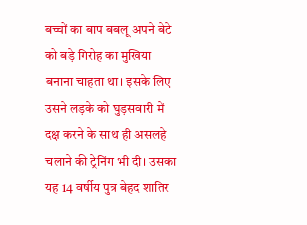बच्चों का बाप बबलू अपने बेटे को बड़े गिरोह का मुखिया बनाना चाहता था। इसके लिए उसने लड़के को घुड़सवारी में दक्ष करने के साथ ही असलहे चलाने की ट्रेनिंग भी दी। उसका यह 14 वर्षीय पुत्र बेहद शातिर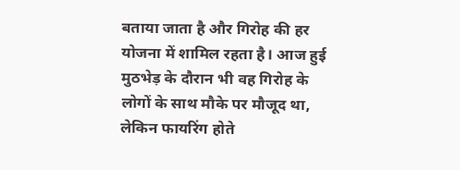बताया जाता है और गिरोह की हर योजना में शामिल रहता है। आज हुई मुठभेड़ के दौरान भी वह गिरोह के लोगों के साथ मौके पर मौजूद था, लेकिन फायरिंग होते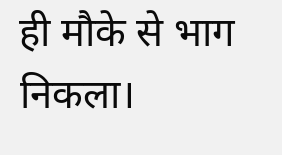ही मौके से भाग निकला।